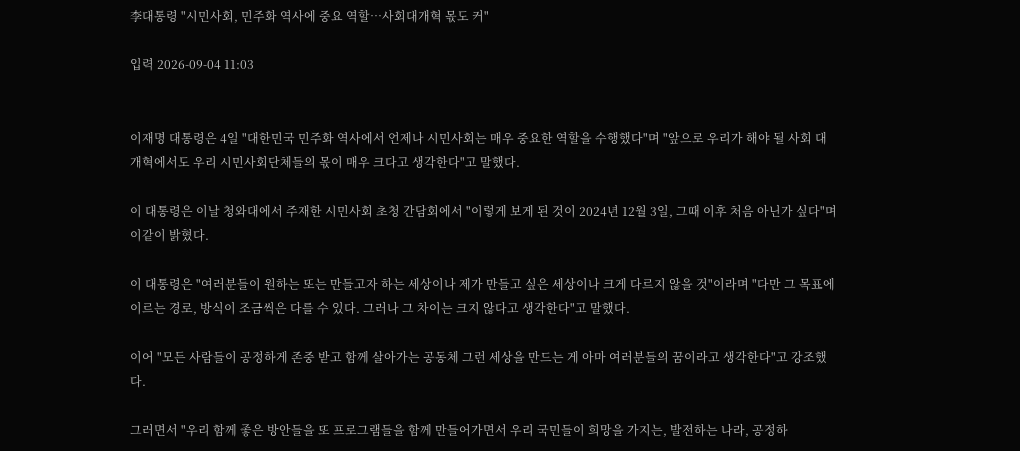李대통령 "시민사회, 민주화 역사에 중요 역할…사회대개혁 몫도 커"

입력 2026-09-04 11:03


이재명 대통령은 4일 "대한민국 민주화 역사에서 언제나 시민사회는 매우 중요한 역할을 수행했다"며 "앞으로 우리가 해야 될 사회 대개혁에서도 우리 시민사회단체들의 몫이 매우 크다고 생각한다"고 말했다.

이 대통령은 이날 청와대에서 주재한 시민사회 초청 간담회에서 "이렇게 보게 된 것이 2024년 12월 3일, 그때 이후 처음 아닌가 싶다"며 이같이 밝혔다.

이 대통령은 "여러분들이 원하는 또는 만들고자 하는 세상이나 제가 만들고 싶은 세상이나 크게 다르지 않을 것"이라며 "다만 그 목표에 이르는 경로, 방식이 조금씩은 다를 수 있다. 그러나 그 차이는 크지 않다고 생각한다"고 말했다.

이어 "모든 사람들이 공정하게 존중 받고 함께 살아가는 공동체 그런 세상을 만드는 게 아마 여러분들의 꿈이라고 생각한다"고 강조했다.

그러면서 "우리 함께 좋은 방안들을 또 프로그램들을 함께 만들어가면서 우리 국민들이 희망을 가지는, 발전하는 나라, 공정하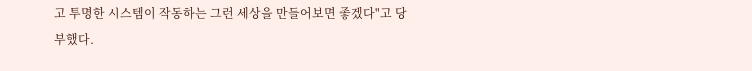고 투명한 시스템이 작동하는 그런 세상을 만들어보면 좋겠다"고 당부했다.